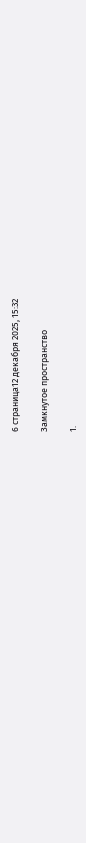6 страница12 декабря 2025, 15:32

Замкнутое пространство

1.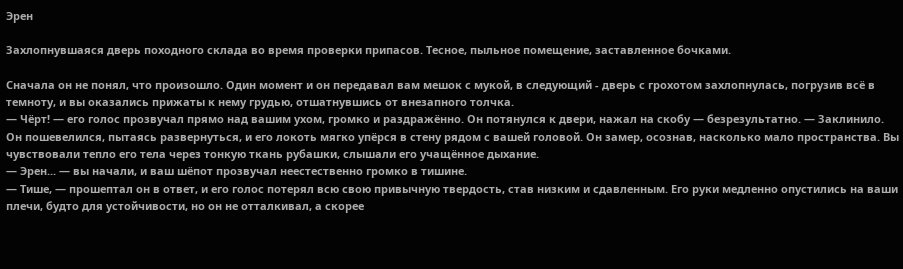Эрен

Захлопнувшаяся дверь походного склада во время проверки припасов. Тесное, пыльное помещение, заставленное бочками.

Сначала он не понял, что произошло. Один момент и он передавал вам мешок с мукой, в следующий - дверь с грохотом захлопнулась, погрузив всё в темноту, и вы оказались прижаты к нему грудью, отшатнувшись от внезапного толчка.
— Чёрт! — его голос прозвучал прямо над вашим ухом, громко и раздражённо. Он потянулся к двери, нажал на скобу — безрезультатно. — Заклинило.
Он пошевелился, пытаясь развернуться, и его локоть мягко упёрся в стену рядом с вашей головой. Он замер, осознав, насколько мало пространства. Вы чувствовали тепло его тела через тонкую ткань рубашки, слышали его учащённое дыхание.
— Эрен... — вы начали, и ваш шёпот прозвучал неестественно громко в тишине.
— Тише, — прошептал он в ответ, и его голос потерял всю свою привычную твердость, став низким и сдавленным. Его руки медленно опустились на ваши плечи, будто для устойчивости, но он не отталкивал, а скорее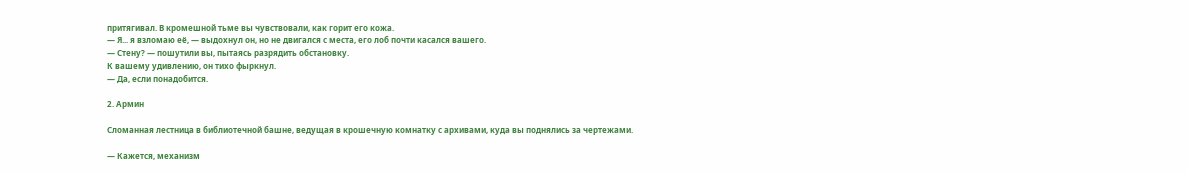притягивал. В кромешной тьме вы чувствовали, как горит его кожа.
— Я... я взломаю её, — выдохнул он, но не двигался с места, его лоб почти касался вашего.
— Стену? — пошутили вы, пытаясь разрядить обстановку.
К вашему удивлению, он тихо фыркнул.
— Да, если понадобится.

2. Армин

Сломанная лестница в библиотечной башне, ведущая в крошечную комнатку с архивами, куда вы поднялись за чертежами.

— Кажется, механизм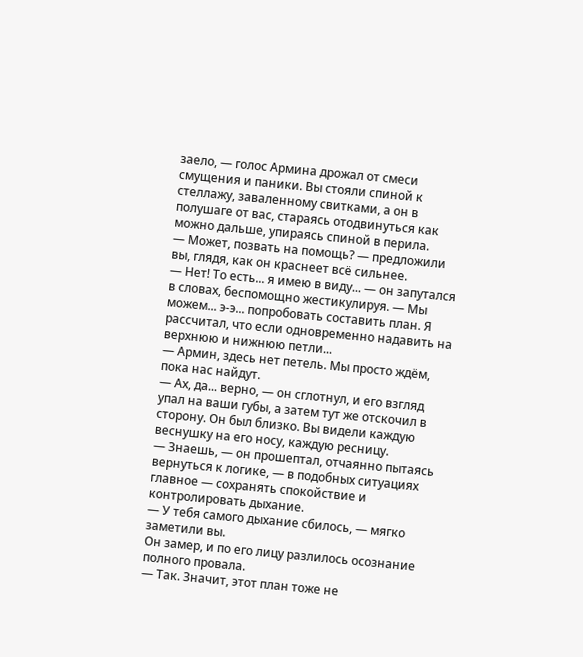заело, — голос Армина дрожал от смеси смущения и паники. Вы стояли спиной к стеллажу, заваленному свитками, а он в полушаге от вас, стараясь отодвинуться как можно дальше, упираясь спиной в перила.
— Может, позвать на помощь? — предложили вы, глядя, как он краснеет всё сильнее.
— Нет! То есть... я имею в виду... — он запутался в словах, беспомощно жестикулируя. — Мы можем... э-э... попробовать составить план. Я рассчитал, что если одновременно надавить на верхнюю и нижнюю петли...
— Армин, здесь нет петель. Мы просто ждём, пока нас найдут.
— Ах, да... верно, — он сглотнул, и его взгляд упал на ваши губы, а затем тут же отскочил в сторону. Он был близко. Вы видели каждую веснушку на его носу, каждую ресницу.
— Знаешь, — он прошептал, отчаянно пытаясь вернуться к логике, — в подобных ситуациях главное — сохранять спокойствие и контролировать дыхание.
— У тебя самого дыхание сбилось, — мягко заметили вы.
Он замер, и по его лицу разлилось осознание полного провала.
— Так. Значит, этот план тоже не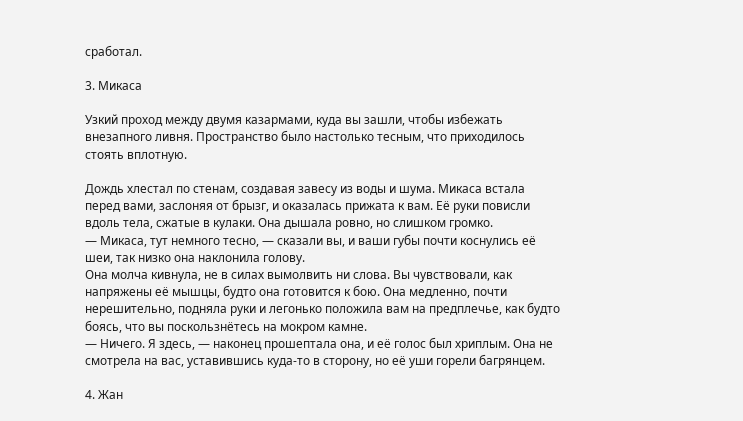сработал.

3. Микаса

Узкий проход между двумя казармами, куда вы зашли, чтобы избежать внезапного ливня. Пространство было настолько тесным, что приходилось стоять вплотную.

Дождь хлестал по стенам, создавая завесу из воды и шума. Микаса встала перед вами, заслоняя от брызг, и оказалась прижата к вам. Её руки повисли вдоль тела, сжатые в кулаки. Она дышала ровно, но слишком громко.
— Микаса, тут немного тесно, — сказали вы, и ваши губы почти коснулись её шеи, так низко она наклонила голову.
Она молча кивнула, не в силах вымолвить ни слова. Вы чувствовали, как напряжены её мышцы, будто она готовится к бою. Она медленно, почти нерешительно, подняла руки и легонько положила вам на предплечье, как будто боясь, что вы поскользнётесь на мокром камне.
— Ничего. Я здесь, — наконец прошептала она, и её голос был хриплым. Она не смотрела на вас, уставившись куда-то в сторону, но её уши горели багрянцем.

4. Жан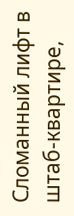Сломанный лифт в штаб-квартире,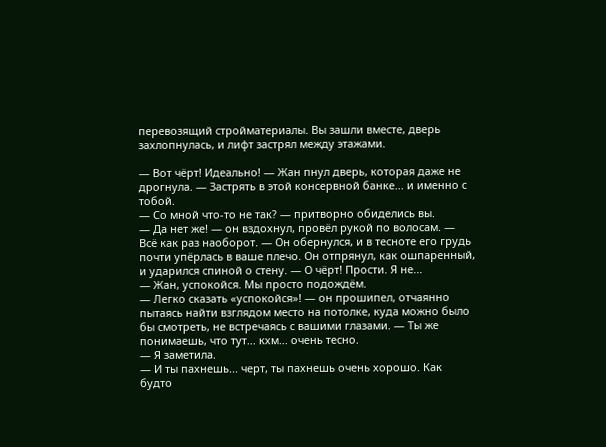перевозящий стройматериалы. Вы зашли вместе, дверь захлопнулась, и лифт застрял между этажами.

— Вот чёрт! Идеально! — Жан пнул дверь, которая даже не дрогнула. — Застрять в этой консервной банке... и именно с тобой.
— Со мной что-то не так? — притворно обиделись вы.
— Да нет же! — он вздохнул, провёл рукой по волосам. — Всё как раз наоборот. — Он обернулся, и в тесноте его грудь почти упёрлась в ваше плечо. Он отпрянул, как ошпаренный, и ударился спиной о стену. — О чёрт! Прости. Я не...
— Жан, успокойся. Мы просто подождём.
— Легко сказать «успокойся»! — он прошипел, отчаянно пытаясь найти взглядом место на потолке, куда можно было бы смотреть, не встречаясь с вашими глазами. — Ты же понимаешь, что тут... кхм... очень тесно.
— Я заметила.
— И ты пахнешь... черт, ты пахнешь очень хорошо. Как будто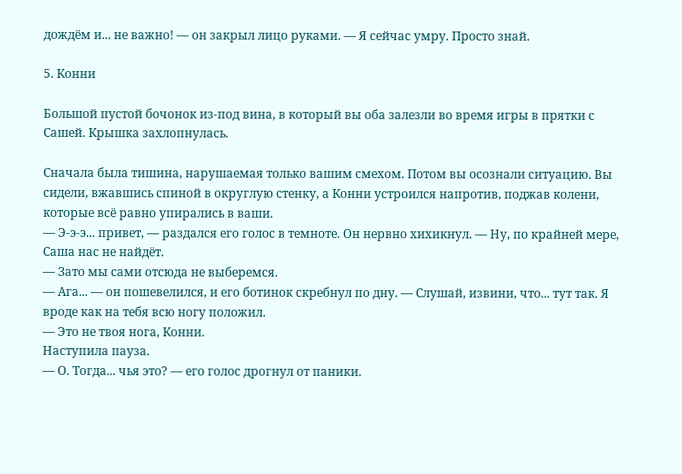дождём и... не важно! — он закрыл лицо руками. — Я сейчас умру. Просто знай.

5. Конни

Большой пустой бочонок из-под вина, в который вы оба залезли во время игры в прятки с Сашей. Крышка захлопнулась.

Сначала была тишина, нарушаемая только вашим смехом. Потом вы осознали ситуацию. Вы сидели, вжавшись спиной в округлую стенку, а Конни устроился напротив, поджав колени, которые всё равно упирались в ваши.
— Э-э-э... привет, — раздался его голос в темноте. Он нервно хихикнул. — Ну, по крайней мере, Саша нас не найдёт.
— Зато мы сами отсюда не выберемся.
— Ага... — он пошевелился, и его ботинок скребнул по дну. — Слушай, извини, что... тут так. Я вроде как на тебя всю ногу положил.
— Это не твоя нога, Конни.
Наступила пауза.
— О. Тогда... чья это? — его голос дрогнул от паники.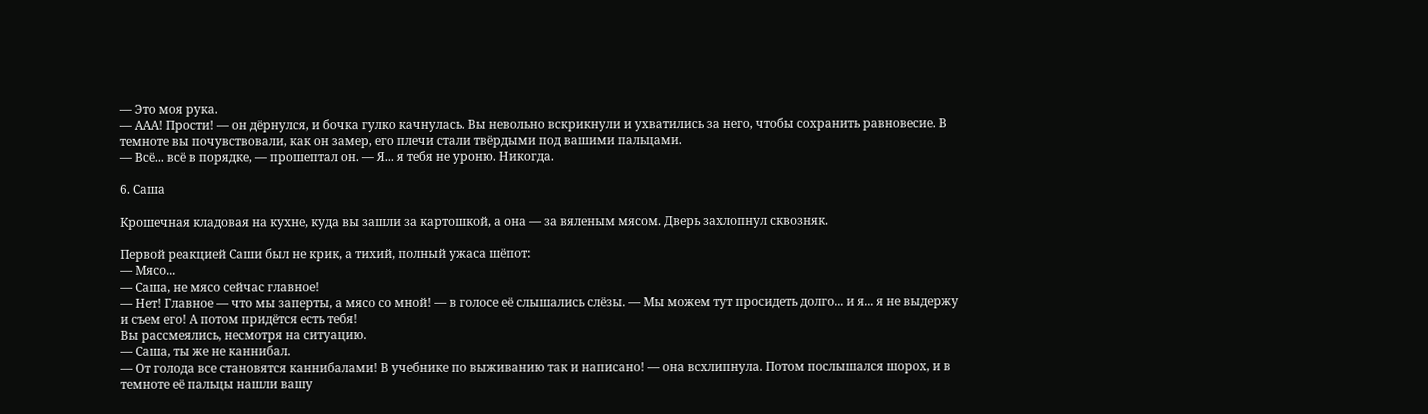— Это моя рука.
— ААА! Прости! — он дёрнулся, и бочка гулко качнулась. Вы невольно вскрикнули и ухватились за него, чтобы сохранить равновесие. В темноте вы почувствовали, как он замер, его плечи стали твёрдыми под вашими пальцами.
— Всё... всё в порядке, — прошептал он. — Я... я тебя не уроню. Никогда.

6. Саша

Крошечная кладовая на кухне, куда вы зашли за картошкой, а она — за вяленым мясом. Дверь захлопнул сквозняк.

Первой реакцией Саши был не крик, а тихий, полный ужаса шёпот:
— Мясо...
— Саша, не мясо сейчас главное!
— Нет! Главное — что мы заперты, а мясо со мной! — в голосе её слышались слёзы. — Мы можем тут просидеть долго... и я... я не выдержу и съем его! А потом придётся есть тебя!
Вы рассмеялись, несмотря на ситуацию.
— Саша, ты же не каннибал.
— От голода все становятся каннибалами! В учебнике по выживанию так и написано! — она всхлипнула. Потом послышался шорох, и в темноте её пальцы нашли вашу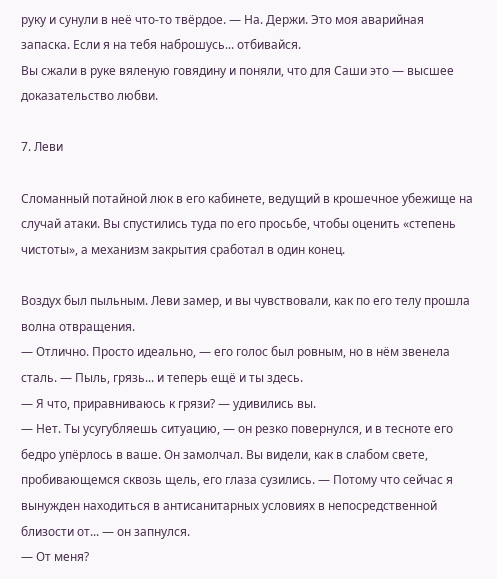руку и сунули в неё что-то твёрдое. — На. Держи. Это моя аварийная запаска. Если я на тебя наброшусь... отбивайся.
Вы сжали в руке вяленую говядину и поняли, что для Саши это — высшее доказательство любви.

7. Леви

Сломанный потайной люк в его кабинете, ведущий в крошечное убежище на случай атаки. Вы спустились туда по его просьбе, чтобы оценить «степень чистоты», а механизм закрытия сработал в один конец.

Воздух был пыльным. Леви замер, и вы чувствовали, как по его телу прошла волна отвращения.
— Отлично. Просто идеально, — его голос был ровным, но в нём звенела сталь. — Пыль, грязь... и теперь ещё и ты здесь.
— Я что, приравниваюсь к грязи? — удивились вы.
— Нет. Ты усугубляешь ситуацию, — он резко повернулся, и в тесноте его бедро упёрлось в ваше. Он замолчал. Вы видели, как в слабом свете, пробивающемся сквозь щель, его глаза сузились. — Потому что сейчас я вынужден находиться в антисанитарных условиях в непосредственной близости от... — он запнулся.
— От меня?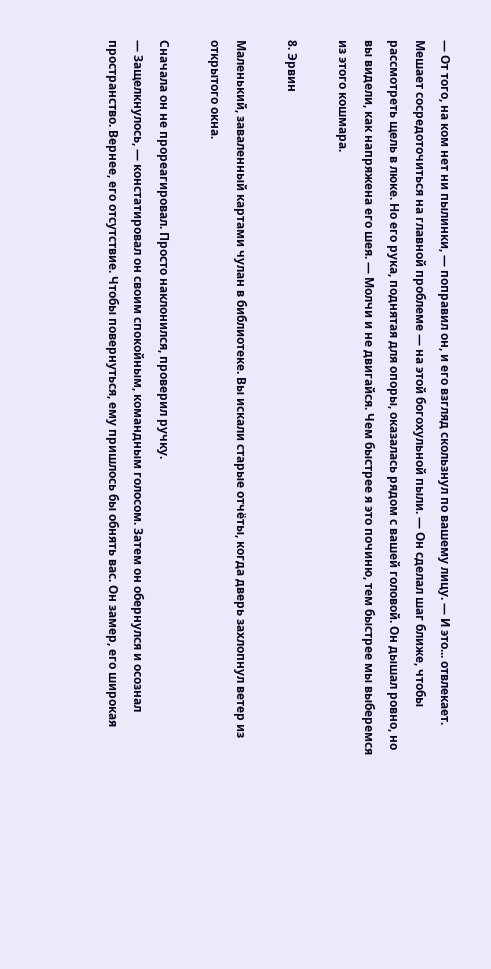— От того, на ком нет ни пылинки, — поправил он, и его взгляд скользнул по вашему лицу. — И это... отвлекает. Мешает сосредоточиться на главной проблеме — на этой богохульной пыли. — Он сделал шаг ближе, чтобы рассмотреть щель в люке. Но его рука, поднятая для опоры, оказалась рядом с вашей головой. Он дышал ровно, но вы видели, как напряжена его шея. — Молчи и не двигайся. Чем быстрее я это починю, тем быстрее мы выберемся из этого кошмара.

8. Эрвин

Маленький, заваленный картами чулан в библиотеке. Вы искали старые отчёты, когда дверь захлопнул ветер из открытого окна.

Сначала он не прореагировал. Просто наклонился, проверил ручку.
— Защелкнулось, — констатировал он своим спокойным, командным голосом. Затем он обернулся и осознал пространство. Вернее, его отсутствие. Чтобы повернуться, ему пришлось бы обнять вас. Он замер, его широкая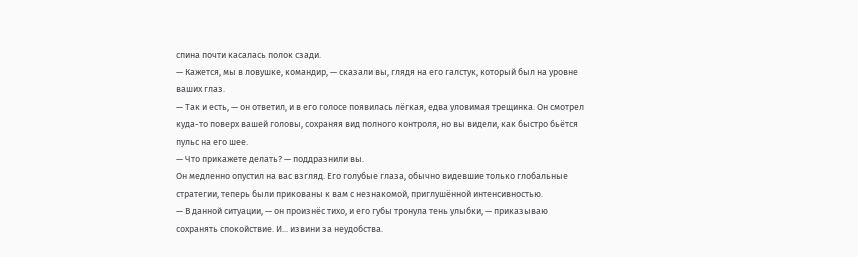спина почти касалась полок сзади.
— Кажется, мы в ловушке, командир, — сказали вы, глядя на его галстук, который был на уровне ваших глаз.
— Так и есть, — он ответил, и в его голосе появилась лёгкая, едва уловимая трещинка. Он смотрел куда-то поверх вашей головы, сохраняя вид полного контроля, но вы видели, как быстро бьётся пульс на его шее.
— Что прикажете делать? — поддразнили вы.
Он медленно опустил на вас взгляд. Его голубые глаза, обычно видевшие только глобальные стратегии, теперь были прикованы к вам с незнакомой, приглушённой интенсивностью.
— В данной ситуации, — он произнёс тихо, и его губы тронула тень улыбки, — приказываю сохранять спокойствие. И... извини за неудобства.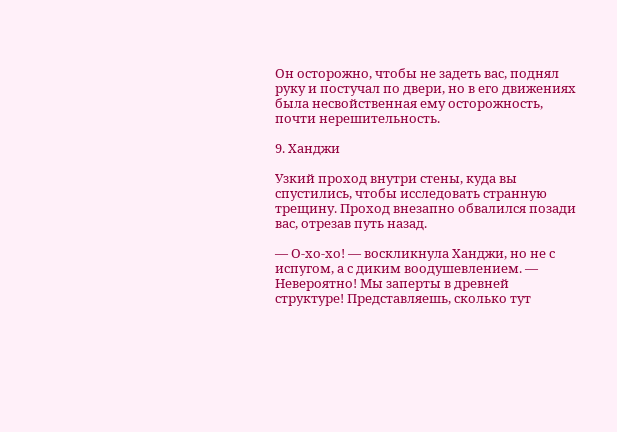Он осторожно, чтобы не задеть вас, поднял руку и постучал по двери, но в его движениях была несвойственная ему осторожность, почти нерешительность.

9. Ханджи

Узкий проход внутри стены, куда вы спустились, чтобы исследовать странную трещину. Проход внезапно обвалился позади вас, отрезав путь назад.

— О-хо-хо! — воскликнула Ханджи, но не с испугом, а с диким воодушевлением. — Невероятно! Мы заперты в древней структуре! Представляешь, сколько тут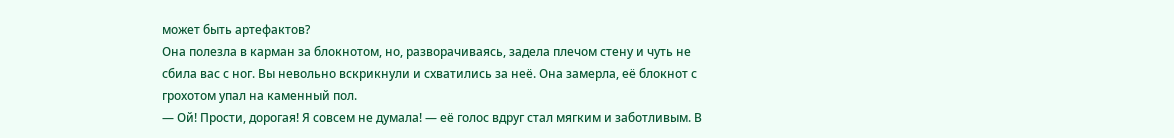может быть артефактов?
Она полезла в карман за блокнотом, но, разворачиваясь, задела плечом стену и чуть не сбила вас с ног. Вы невольно вскрикнули и схватились за неё. Она замерла, её блокнот с грохотом упал на каменный пол.
— Ой! Прости, дорогая! Я совсем не думала! — её голос вдруг стал мягким и заботливым. В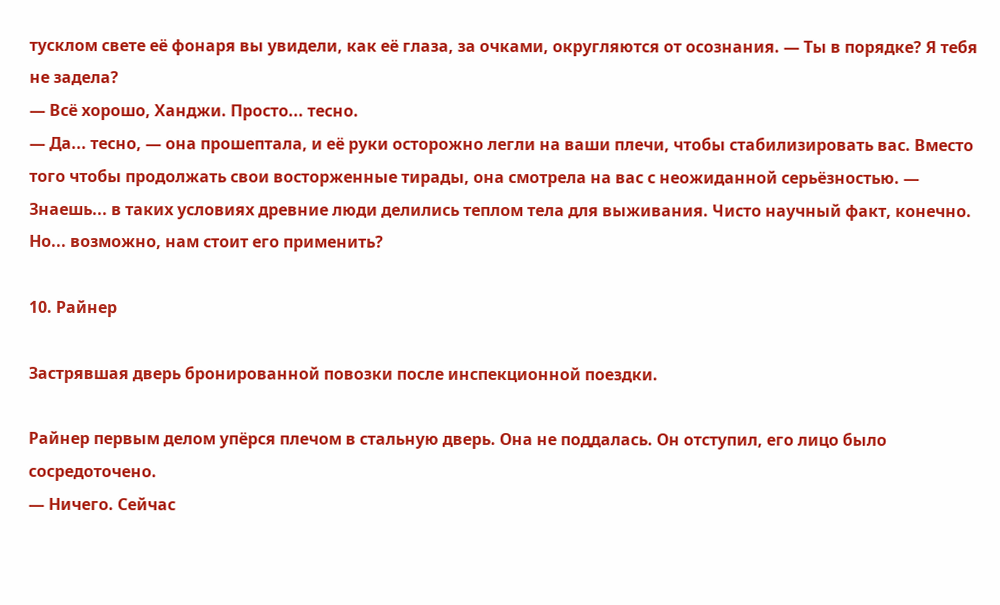тусклом свете её фонаря вы увидели, как её глаза, за очками, округляются от осознания. — Ты в порядке? Я тебя не задела?
— Всё хорошо, Ханджи. Просто... тесно.
— Да... тесно, — она прошептала, и её руки осторожно легли на ваши плечи, чтобы стабилизировать вас. Вместо того чтобы продолжать свои восторженные тирады, она смотрела на вас с неожиданной серьёзностью. — Знаешь... в таких условиях древние люди делились теплом тела для выживания. Чисто научный факт, конечно. Но... возможно, нам стоит его применить?

10. Райнер

Застрявшая дверь бронированной повозки после инспекционной поездки.

Райнер первым делом упёрся плечом в стальную дверь. Она не поддалась. Он отступил, его лицо было сосредоточено.
— Ничего. Сейчас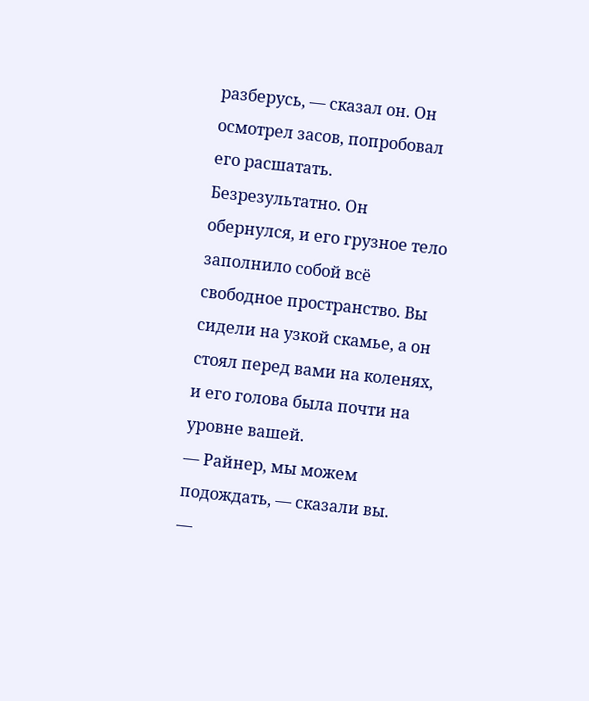разберусь, — сказал он. Он осмотрел засов, попробовал его расшатать. Безрезультатно. Он обернулся, и его грузное тело заполнило собой всё свободное пространство. Вы сидели на узкой скамье, а он стоял перед вами на коленях, и его голова была почти на уровне вашей.
— Райнер, мы можем подождать, — сказали вы.
—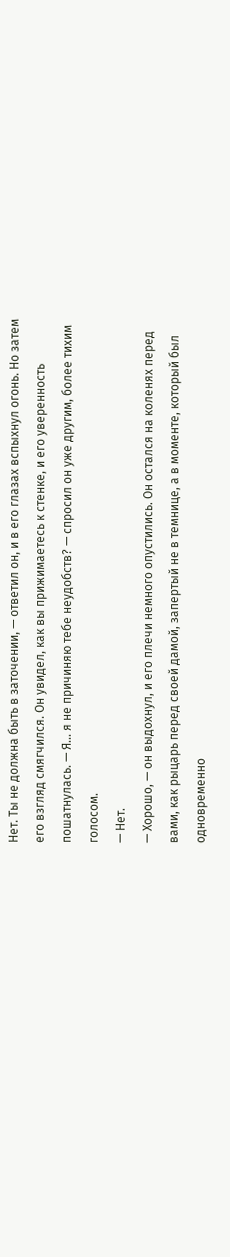Нет. Ты не должна быть в заточении, — ответил он, и в его глазах вспыхнул огонь. Но затем его взгляд смягчился. Он увидел, как вы прижимаетесь к стенке, и его уверенность пошатнулась. — Я... я не причиняю тебе неудобств? — спросил он уже другим, более тихим голосом.
— Нет.
— Хорошо, — он выдохнул, и его плечи немного опустились. Он остался на коленях перед вами, как рыцарь перед своей дамой, запертый не в темнице, а в моменте, который был одновременно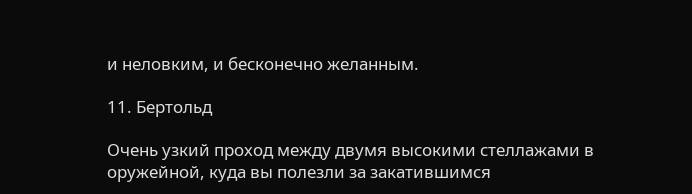и неловким, и бесконечно желанным.

11. Бертольд

Очень узкий проход между двумя высокими стеллажами в оружейной, куда вы полезли за закатившимся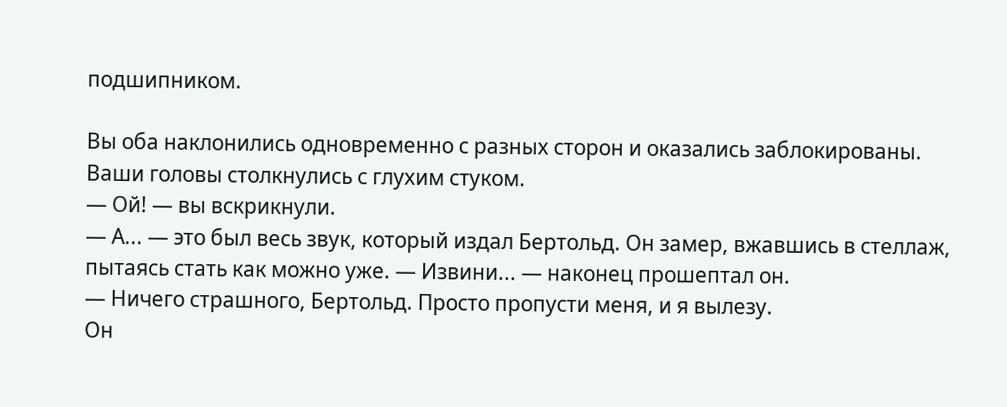подшипником.

Вы оба наклонились одновременно с разных сторон и оказались заблокированы. Ваши головы столкнулись с глухим стуком.
— Ой! — вы вскрикнули.
— А... — это был весь звук, который издал Бертольд. Он замер, вжавшись в стеллаж, пытаясь стать как можно уже. — Извини... — наконец прошептал он.
— Ничего страшного, Бертольд. Просто пропусти меня, и я вылезу.
Он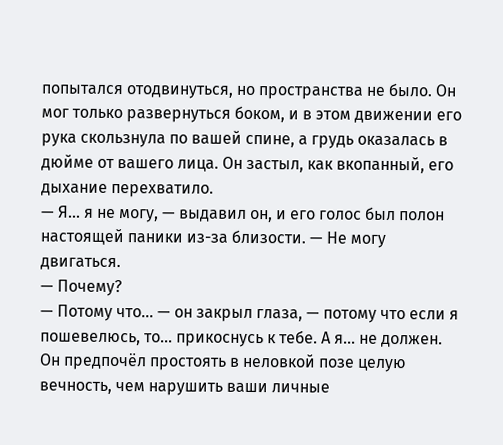попытался отодвинуться, но пространства не было. Он мог только развернуться боком, и в этом движении его рука скользнула по вашей спине, а грудь оказалась в дюйме от вашего лица. Он застыл, как вкопанный, его дыхание перехватило.
— Я... я не могу, — выдавил он, и его голос был полон настоящей паники из-за близости. — Не могу двигаться.
— Почему?
— Потому что... — он закрыл глаза, — потому что если я пошевелюсь, то... прикоснусь к тебе. А я... не должен.
Он предпочёл простоять в неловкой позе целую вечность, чем нарушить ваши личные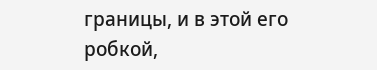границы, и в этой его робкой,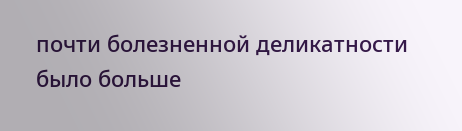почти болезненной деликатности было больше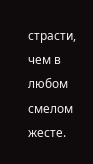страсти, чем в любом смелом жесте.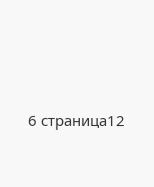6 страница12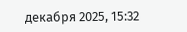декабря 2025, 15:32